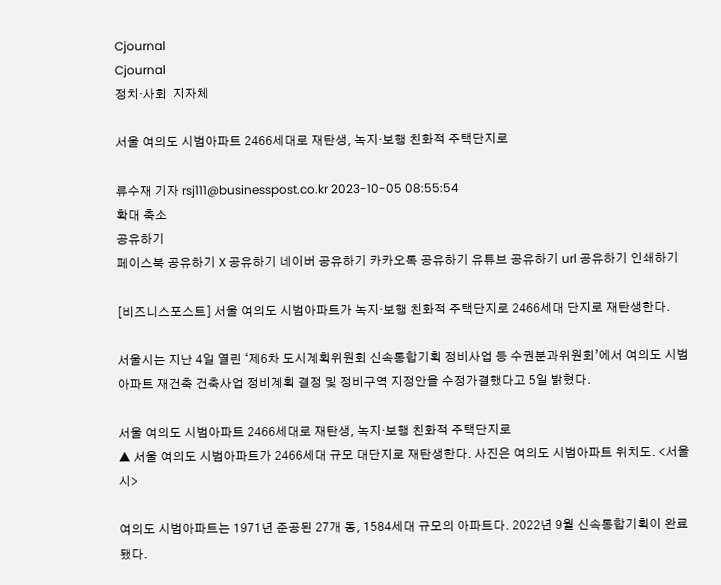Cjournal
Cjournal
정치·사회  지자체

서울 여의도 시범아파트 2466세대로 재탄생, 녹지·보행 친화적 주택단지로

류수재 기자 rsj111@businesspost.co.kr 2023-10-05 08:55:54
확대 축소
공유하기
페이스북 공유하기 X 공유하기 네이버 공유하기 카카오톡 공유하기 유튜브 공유하기 url 공유하기 인쇄하기

[비즈니스포스트] 서울 여의도 시범아파트가 녹지·보행 친화적 주택단지로 2466세대 단지로 재탄생한다.

서울시는 지난 4일 열린 ‘제6차 도시계획위원회 신속통합기획 정비사업 등 수권분과위원회’에서 여의도 시범아파트 재건축 건축사업 정비계획 결정 및 정비구역 지정안을 수정가결했다고 5일 밝혔다.

서울 여의도 시범아파트 2466세대로 재탄생, 녹지·보행 친화적 주택단지로
▲ 서울 여의도 시범아파트가 2466세대 규모 대단지로 재탄생한다. 사진은 여의도 시범아파트 위치도. <서울시>

여의도 시범아파트는 1971년 준공된 27개 동, 1584세대 규모의 아파트다. 2022년 9월 신속통합기획이 완료됐다.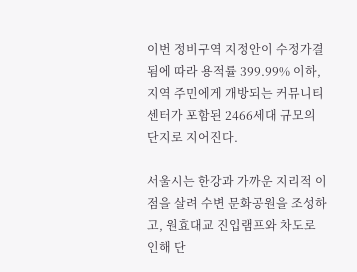이번 정비구역 지정안이 수정가결됨에 따라 용적률 399.99% 이하, 지역 주민에게 개방되는 커뮤니티센터가 포함된 2466세대 규모의 단지로 지어진다.

서울시는 한강과 가까운 지리적 이점을 살려 수변 문화공원을 조성하고, 원효대교 진입램프와 차도로 인해 단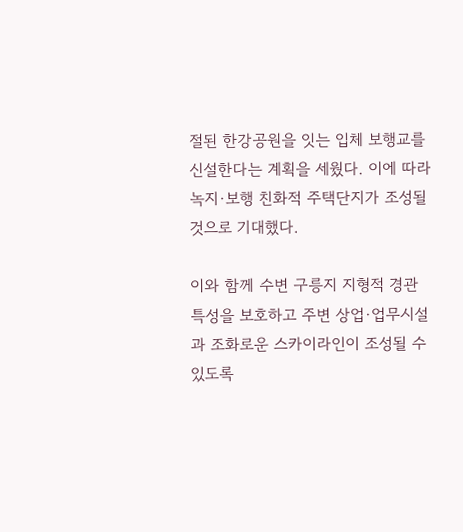절된 한강공원을 잇는 입체 보행교를 신설한다는 계획을 세웠다. 이에 따라 녹지·보행 친화적 주택단지가 조성될 것으로 기대했다.

이와 함께 수변 구릉지 지형적 경관 특성을 보호하고 주변 상업·업무시설과 조화로운 스카이라인이 조성될 수 있도록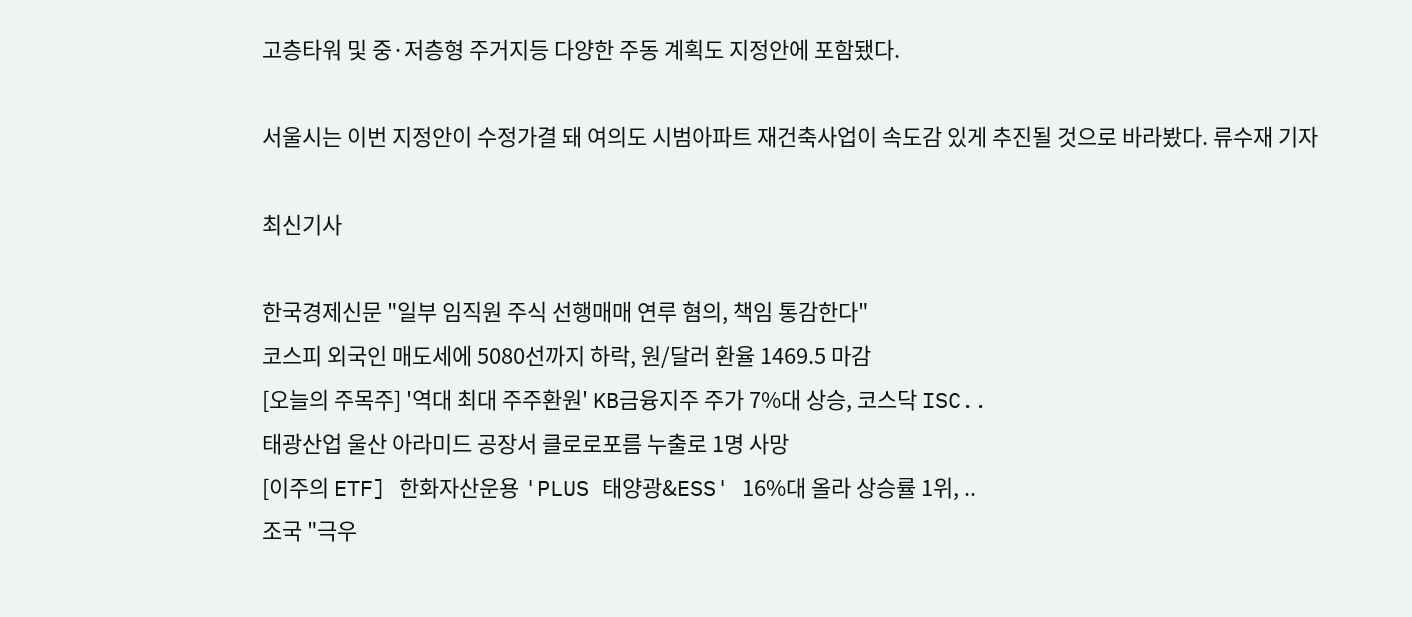고층타워 및 중·저층형 주거지등 다양한 주동 계획도 지정안에 포함됐다.

서울시는 이번 지정안이 수정가결 돼 여의도 시범아파트 재건축사업이 속도감 있게 추진될 것으로 바라봤다. 류수재 기자

최신기사

한국경제신문 "일부 임직원 주식 선행매매 연루 혐의, 책임 통감한다"
코스피 외국인 매도세에 5080선까지 하락, 원/달러 환율 1469.5 마감
[오늘의 주목주] '역대 최대 주주환원' KB금융지주 주가 7%대 상승, 코스닥 ISC..
태광산업 울산 아라미드 공장서 클로로포름 누출로 1명 사망
[이주의 ETF] 한화자산운용 'PLUS 태양광&ESS' 16%대 올라 상승률 1위, ..
조국 "극우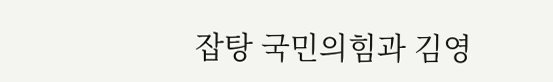잡탕 국민의힘과 김영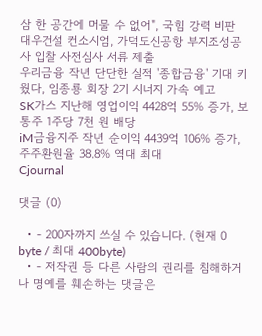삼 한 공간에 머물 수 없어", 국힘 강력 비판
대우건설 컨소시엄, 가덕도신공항 부지조성공사 입찰 사전심사 서류 제출
우리금융 작년 단단한 실적 '종합금융' 기대 키웠다, 임종룡 회장 2기 시너지 가속 예고
SK가스 지난해 영업이익 4428억 55% 증가, 보통주 1주당 7천 원 배당
iM금융지주 작년 순이익 4439억 106% 증가, 주주환원율 38.8% 역대 최대
Cjournal

댓글 (0)

  • - 200자까지 쓰실 수 있습니다. (현재 0 byte / 최대 400byte)
  • - 저작권 등 다른 사람의 권리를 침해하거나 명예를 훼손하는 댓글은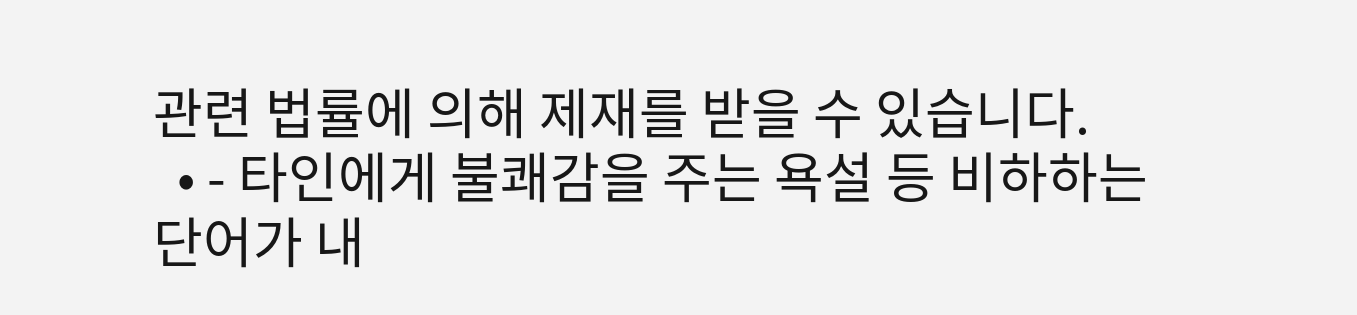관련 법률에 의해 제재를 받을 수 있습니다.
  • - 타인에게 불쾌감을 주는 욕설 등 비하하는 단어가 내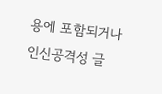용에 포함되거나 인신공격성 글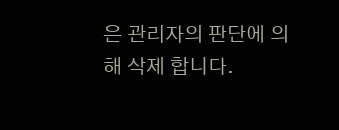은 관리자의 판단에 의해 삭제 합니다.